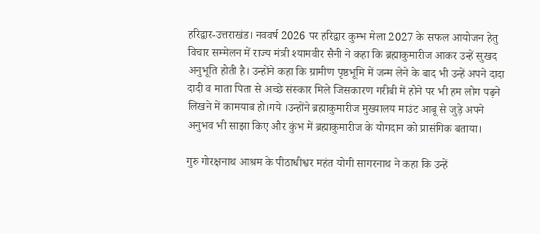हरिद्वार-उत्तराखंड। नववर्ष 2026 पर हरिद्वार कुम्भ मेला 2027 के सफल आयोजन हेतु विचार सम्मेलन में राज्य मंत्री श्यामवीर सैनी ने कहा कि ब्रह्माकुमारीज आकर उन्हें सुखद अनुभूति होती है। उन्होंने कहा कि ग्रामीण पृष्ठभूमि में जन्म लेने के बाद भी उन्हें अपने दादा दादी व माता पिता से अच्छे संस्कार मिले जिसकारण गरीबी में होने पर भी हम लोग पढ़ने लिखने में कामयाब हो।गये ।उन्होंने ब्रह्माकुमारीज मुख्यालय माउंट आबू से जुड़े अपने अनुभव भी साझा किए और कुंभ में ब्रह्माकुमारीज के योगदान को प्रासंगिक बताया।

गुरु गोरक्षनाथ आश्रम के पीठाधीश्वर महंत योगी सागरनाथ ने कहा कि उन्हें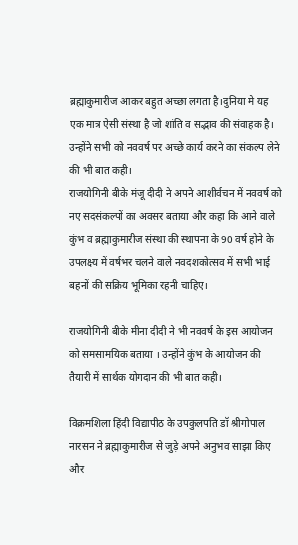ब्रह्माकुमारीज आकर बहुत अच्छा लगता है।दुनिया मे यह एक मात्र ऐसी संस्था है जो शांति व सद्भाव की संवाहक है। उन्होंने सभी को नववर्ष पर अच्छे कार्य करने का संकल्प लेने की भी बात कही।
राजयोगिनी बीके मंजू दीदी ने अपने आशीर्वचन में नववर्ष को नए सदसंकल्पों का अवसर बताया और कहा कि आने वाले कुंभ व ब्रह्माकुमारीज संस्था की स्थापना के 90 वर्ष होने के उपलक्ष्य में वर्षभर चलने वाले नवदशकोत्सव में सभी भाई बहनों की सक्रिय भूमिका रहनी चाहिए।

राजयोगिनी बीके मीना दीदी ने भी नववर्ष के इस आयोजन को समसामयिक बताया । उन्होंने कुंभ के आयोजन की तैयारी में सार्थक योगदान की भी बात कही।

विक्रमशिला हिंदी विद्यापीठ के उपकुलपति डॉ श्रीगोपाल नारसन ने ब्रह्माकुमारीज से जुड़े अपने अनुभव साझा किए और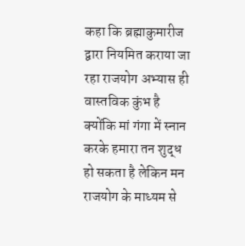कहा कि ब्रह्माकुमारीज द्वारा नियमित कराया जा रहा राजयोग अभ्यास ही वास्तविक कुंभ है क्योंकि मां गंगा में स्नान करके हमारा तन शुद्ध हो सकता है लेकिन मन राजयोग के माध्यम से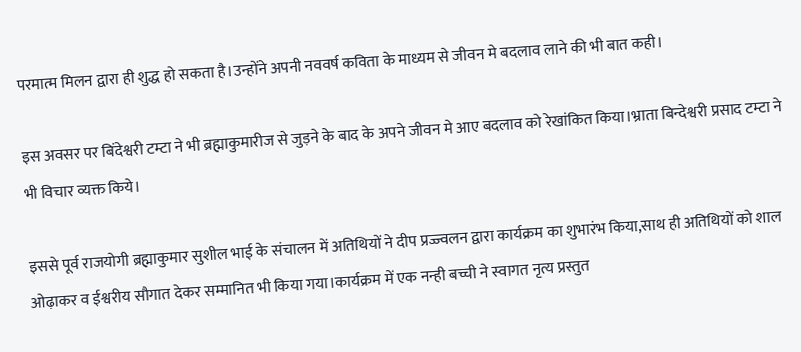परमात्म मिलन द्वारा ही शुद्ध हो सकता है।उन्होंने अपनी नववर्ष कविता के माध्यम से जीवन मे बदलाव लाने की भी बात कही।

इस अवसर पर बिंदेश्वरी टम्टा ने भी ब्रह्माकुमारीज से जुड़ने के बाद के अपने जीवन मे आए बदलाव को रेखांकित किया।भ्राता बिन्देश्वरी प्रसाद टम्टा ने भी विचार व्यक्त किये।

इससे पूर्व राजयोगी ब्रह्माकुमार सुशील भाई के संचालन में अतिथियों ने दीप प्रज्ज्वलन द्वारा कार्यक्रम का शुभारंभ किया,साथ ही अतिथियों को शाल ओढ़ाकर व ईश्वरीय सौगात देकर सम्मानित भी किया गया।कार्यक्रम में एक नन्ही बच्ची ने स्वागत नृत्य प्रस्तुत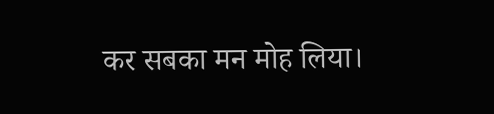कर सबका मन मोह लिया।